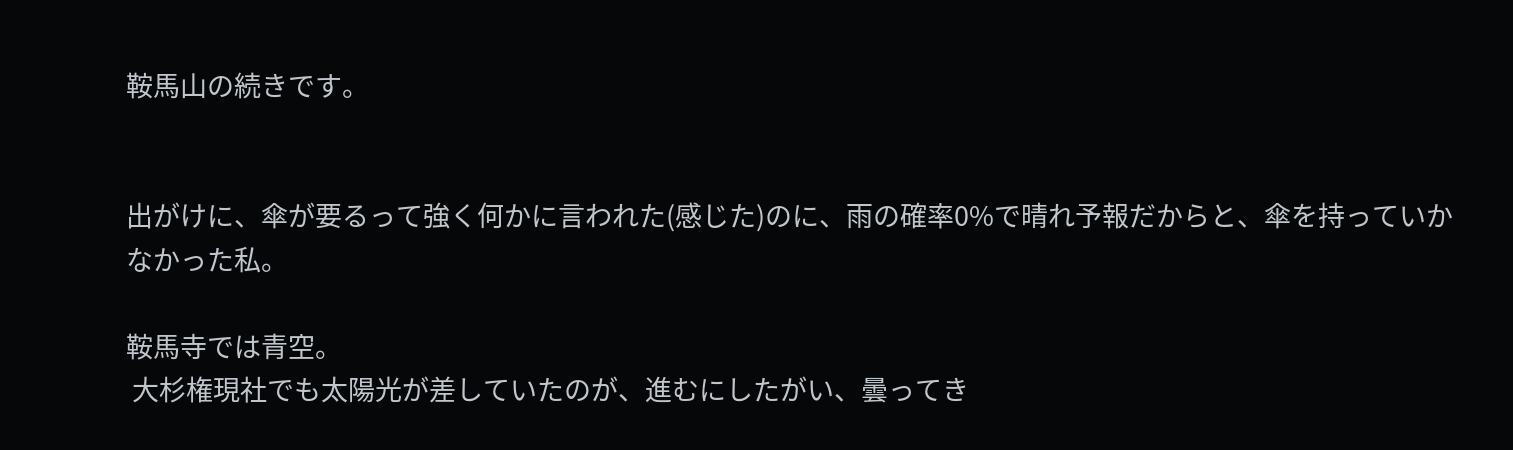鞍馬山の続きです。


出がけに、傘が要るって強く何かに言われた(感じた)のに、雨の確率0%で晴れ予報だからと、傘を持っていかなかった私。

鞍馬寺では青空。
 大杉権現社でも太陽光が差していたのが、進むにしたがい、曇ってき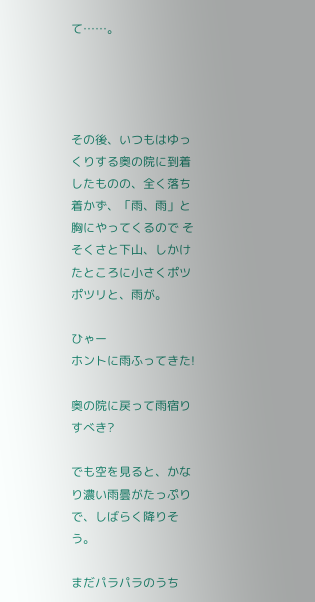て……。




その後、いつもはゆっくりする奥の院に到着したものの、全く落ち着かず、「雨、雨」と胸にやってくるので そそくさと下山、しかけたところに小さくポツポツリと、雨が。

ひゃー
ホントに雨ふってきた!

奥の院に戻って雨宿りすべき?

でも空を見ると、かなり濃い雨曇がたっぷりで、しばらく降りそう。

まだパラパラのうち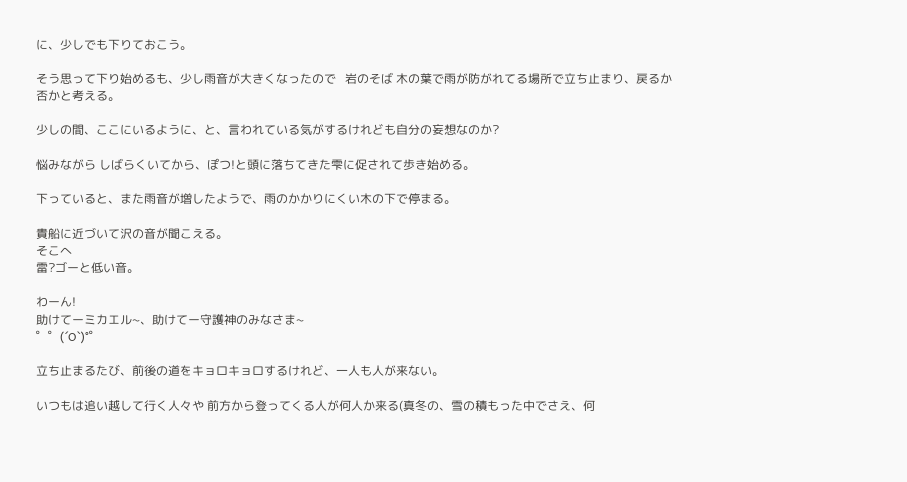に、少しでも下りておこう。

そう思って下り始めるも、少し雨音が大きくなったので   岩のそば 木の葉で雨が防がれてる場所で立ち止まり、戻るか否かと考える。

少しの間、ここにいるように、と、言われている気がするけれども自分の妄想なのか?

悩みながら しばらくいてから、ぽつ!と頭に落ちてきた雫に促されて歩き始める。

下っていると、また雨音が増したようで、雨のかかりにくい木の下で停まる。

貴船に近づいて沢の音が聞こえる。
そこへ
雷?ゴーと低い音。

わーん!
助けてーミカエル~、助けてー守護神のみなさま~
゜゜(´O`)°゜

立ち止まるたび、前後の道をキョロキョロするけれど、一人も人が来ない。

いつもは追い越して行く人々や 前方から登ってくる人が何人か来る(真冬の、雪の積もった中でさえ、何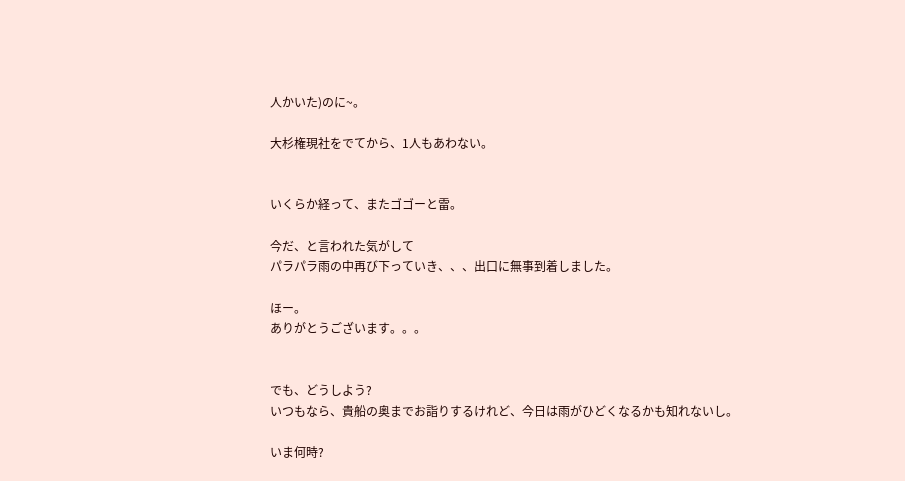人かいた)のに~。

大杉権現社をでてから、1人もあわない。


いくらか経って、またゴゴーと雷。

今だ、と言われた気がして
パラパラ雨の中再び下っていき、、、出口に無事到着しました。

ほー。
ありがとうございます。。。


でも、どうしよう?
いつもなら、貴船の奥までお詣りするけれど、今日は雨がひどくなるかも知れないし。

いま何時?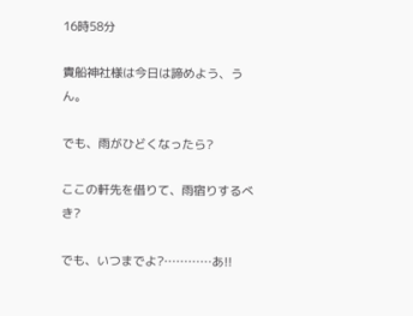16時58分

貴船神社様は今日は諦めよう、うん。

でも、雨がひどくなったら?

ここの軒先を借りて、雨宿りするべき?

でも、いつまでよ?…………あ!!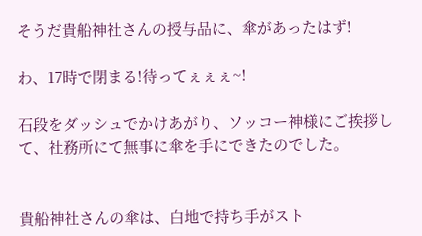そうだ貴船神社さんの授与品に、傘があったはず!

わ、17時で閉まる!待ってぇぇぇ~!

石段をダッシュでかけあがり、ソッコー神様にご挨拶して、社務所にて無事に傘を手にできたのでした。


貴船神社さんの傘は、白地で持ち手がスト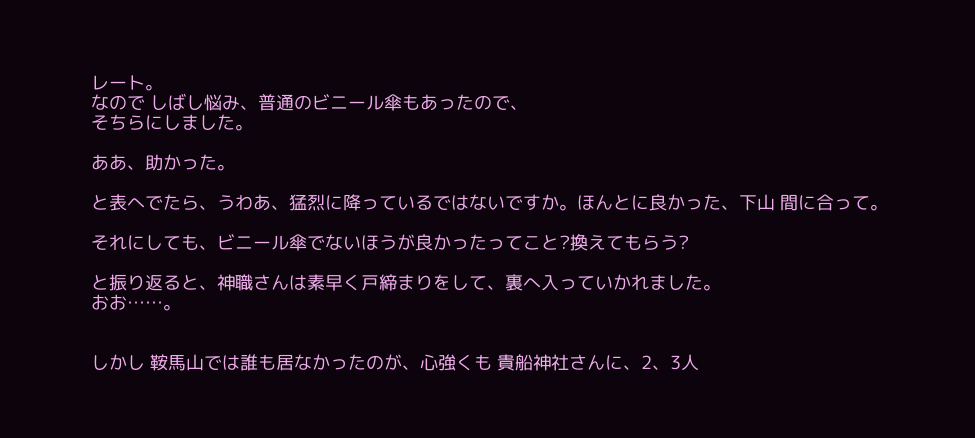レート。
なので しばし悩み、普通のビニール傘もあったので、
そちらにしました。

ああ、助かった。

と表へでたら、うわあ、猛烈に降っているではないですか。ほんとに良かった、下山 間に合って。

それにしても、ビニール傘でないほうが良かったってこと?換えてもらう?

と振り返ると、神職さんは素早く戸締まりをして、裏へ入っていかれました。
おお……。


しかし 鞍馬山では誰も居なかったのが、心強くも 貴船神社さんに、2、3人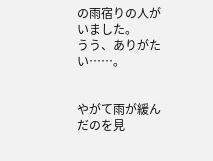の雨宿りの人がいました。
うう、ありがたい……。


やがて雨が緩んだのを見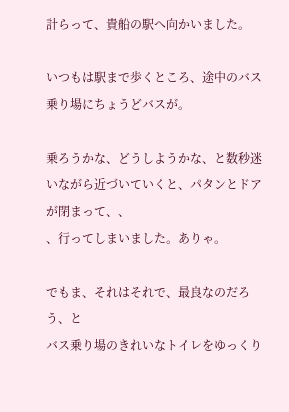計らって、貴船の駅へ向かいました。

いつもは駅まで歩くところ、途中のバス乗り場にちょうどバスが。

乗ろうかな、どうしようかな、と数秒迷いながら近づいていくと、パタンとドアが閉まって、、
、行ってしまいました。ありゃ。

でもま、それはそれで、最良なのだろう、と
バス乗り場のきれいなトイレをゆっくり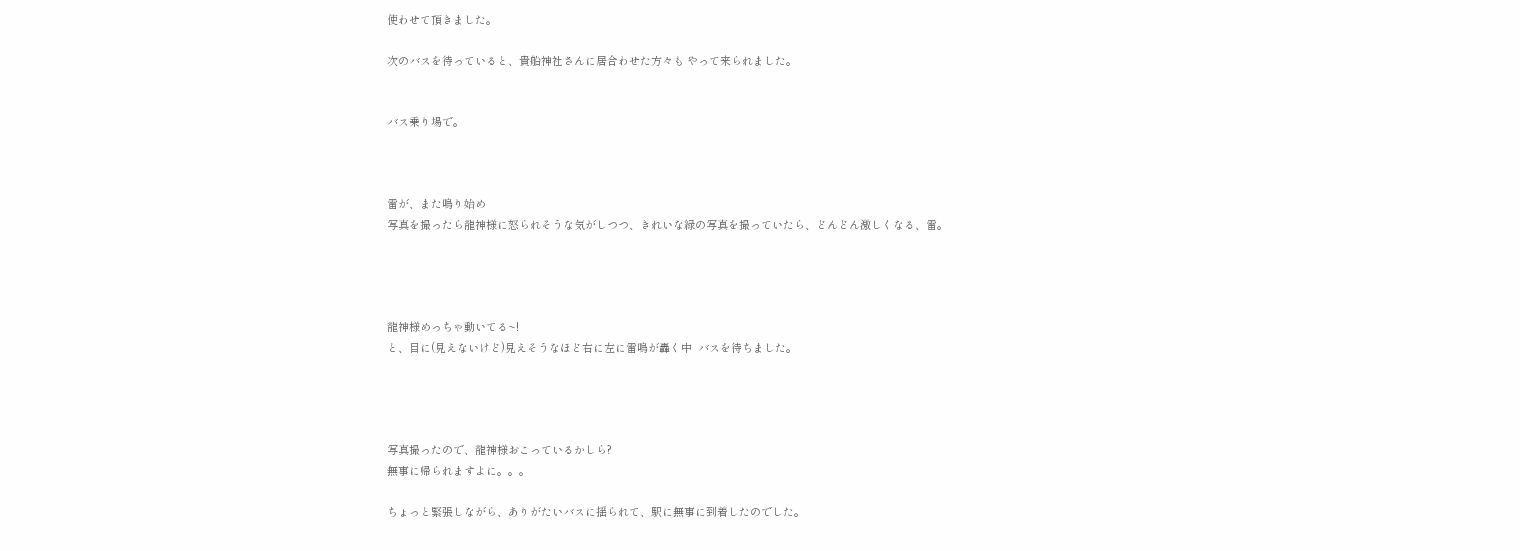使わせて頂きました。

次のバスを待っていると、貴船神社さんに居合わせた方々も やって来られました。


バス乗り場で。



雷が、また鳴り始め
写真を撮ったら龍神様に怒られそうな気がしつつ、きれいな緑の写真を撮っていたら、どんどん激しくなる、雷。




龍神様めっちゃ動いてる~!
と、目に(見えないけど)見えそうなほど右に左に雷鳴が轟く中  バスを待ちました。




写真撮ったので、龍神様おこっているかしら?
無事に帰られますよに。。。

ちょっと緊張しながら、ありがたいバスに揺られて、駅に無事に到着したのでした。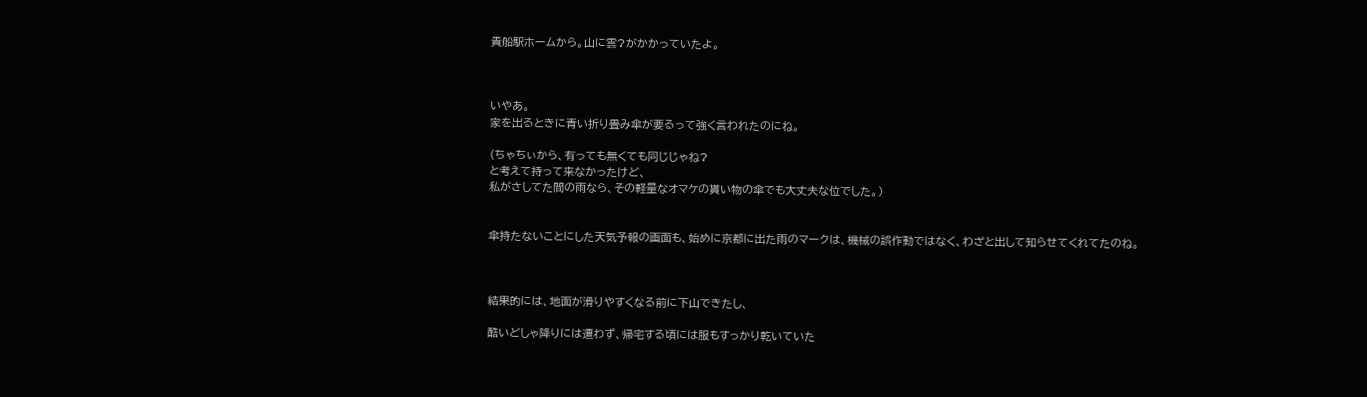貴船駅ホームから。山に雲?がかかっていたよ。



いやあ。
家を出るときに青い折り畳み傘が要るって強く言われたのにね。

(ちゃちぃから、有っても無くても同じじゃね?
と考えて持って来なかったけど、
私がさしてた間の雨なら、その軽量なオマケの貰い物の傘でも大丈夫な位でした。)


傘持たないことにした天気予報の画面も、始めに京都に出た雨のマークは、機械の誤作動ではなく、わざと出して知らせてくれてたのね。



結果的には、地面が滑りやすくなる前に下山できたし、

酷いどしゃ降りには遭わず、帰宅する頃には服もすっかり乾いていた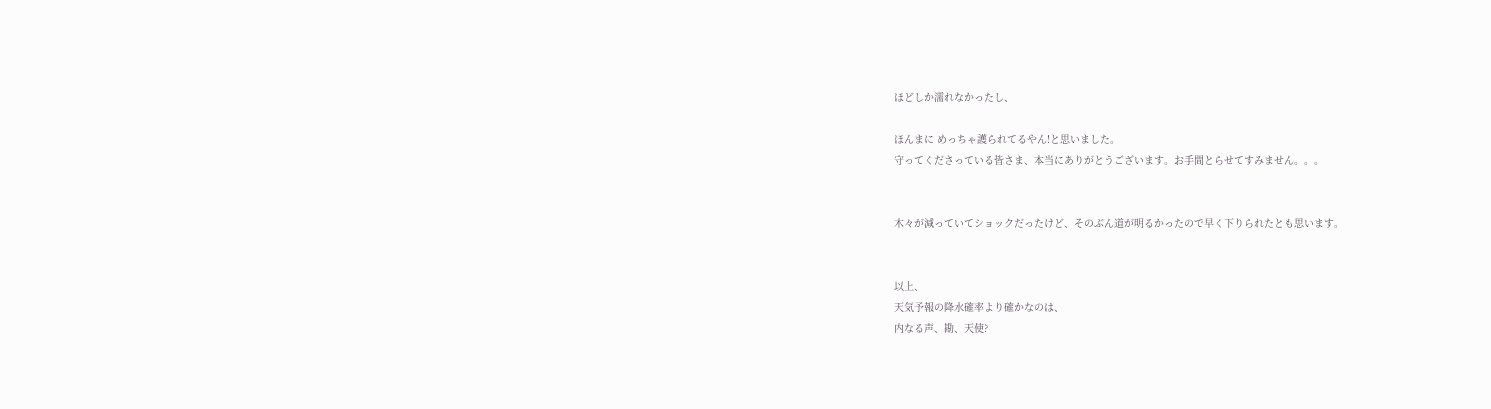ほどしか濡れなかったし、

ほんまに めっちゃ護られてるやん!と思いました。
守ってくださっている皆さま、本当にありがとうございます。お手間とらせてすみません。。。


木々が減っていてショックだったけど、そのぶん道が明るかったので早く下りられたとも思います。


以上、
天気予報の降水確率より確かなのは、
内なる声、勘、天使?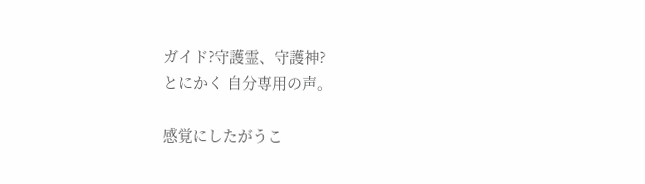ガイド?守護霊、守護神?
とにかく 自分専用の声。

感覚にしたがうこ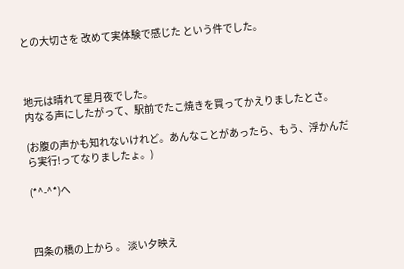との大切さを 改めて実体験で感じた という件でした。



地元は晴れて星月夜でした。
内なる声にしたがって、駅前でたこ焼きを買ってかえりましたとさ。

(お腹の声かも知れないけれど。あんなことがあったら、もう、浮かんだら実行!ってなりましたょ。)

(*^-^*)へ



四条の橋の上から 。 淡い夕映え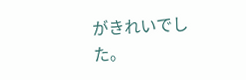がきれいでした。